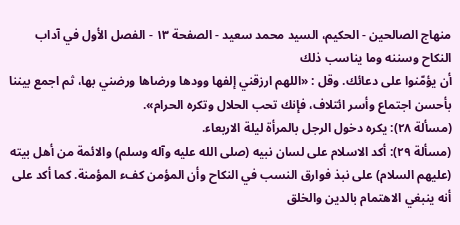منهاج الصالحين - الحكيم، السيد محمد سعيد - الصفحة ١٣ - الفصل الأول في آداب النكاح وسننه وما يناسب ذلك
أن يؤمّنوا على دعائك. وقل : «اللهم ارزقني إلفها وودها ورضاها ورضني بها، ثم اجمع بيننا بأحسن اجتماع وأسر ائتلاف، فإنك تحب الحلال وتكره الحرام».
(مسألة ٢٨): يكره دخول الرجل بالمرأة ليلة الاربعاء.
(مسألة ٢٩): أكد الاسلام على لسان نبيه (صلى الله عليه وآله وسلم) والائمة من أهل بيته (عليهم السلام) على نبذ فوارق النسب في النكاح وأن المؤمن كفء المؤمنة. كما أكد على أنه ينبغي الاهتمام بالدين والخلق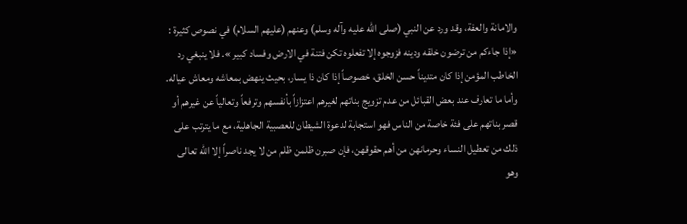والامانة والعفة، وقد ورد عن النبي (صلى الله عليه وآله وسلم) وعنهم (عليهم السلام) في نصوص كثيرة : «إذا جاءكم من ترضون خلقه ودينه فزوجوه إلا تفعلوه تكن فتنة في الارض وفساد كبير ». فلا ينبغي رد الخاطب المؤمن إذا كان متديناً حسن الخلق، خصوصاً إذا كان ذا يسار، بحيث ينهض بمعاشه ومعاش عياله. وأما ما تعارف عند بعض القبائل من عدم تزويج بناتهم لغيرهم اعتزازاً بأنفسهم وترفعاً وتعالياً عن غيرهم أو قصر بناتهم على فئة خاصة من الناس فهو استجابة لدعوة الشيطان للعصبية الجاهلية، مع ما يترتب على ذلك من تعطيل النساء وحرمانهن من أهم حقوقهن، فإن صبرن ظلمن ظلم من لا يجد ناصراً إلا الله تعالى وهو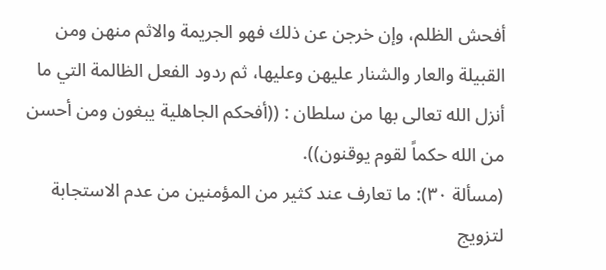أفحش الظلم، وإن خرجن عن ذلك فهو الجريمة والاثم منهن ومن القبيلة والعار والشنار عليهن وعليها، ثم ردود الفعل الظالمة التي ما أنزل الله تعالى بها من سلطان : ((أفحكم الجاهلية يبغون ومن أحسن من الله حكماً لقوم يوقنون)).
(مسألة ٣٠): ما تعارف عند كثير من المؤمنين من عدم الاستجابة لتزويج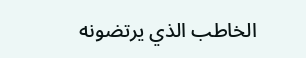الخاطب الذي يرتضونه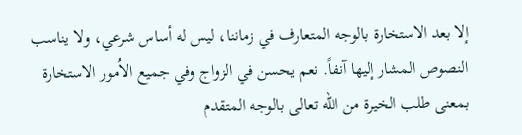إلا بعد الاستخارة بالوجه المتعارف في زماننا، ليس له أساس شرعي، ولا يناسب النصوص المشار إليها آنفاً. نعم يحسن في الزواج وفي جميع الاُمور الاستخارة بمعنى طلب الخيرة من الله تعالى بالوجه المتقدم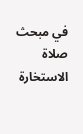في مبحث صلاة الاستخارة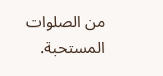من الصلوات المستحبة.